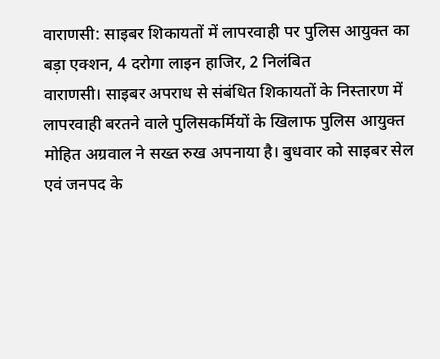वाराणसी: साइबर शिकायतों में लापरवाही पर पुलिस आयुक्त का बड़ा एक्शन, 4 दरोगा लाइन हाजिर, 2 निलंबित
वाराणसी। साइबर अपराध से संबंधित शिकायतों के निस्तारण में लापरवाही बरतने वाले पुलिसकर्मियों के खिलाफ पुलिस आयुक्त मोहित अग्रवाल ने सख्त रुख अपनाया है। बुधवार को साइबर सेल एवं जनपद के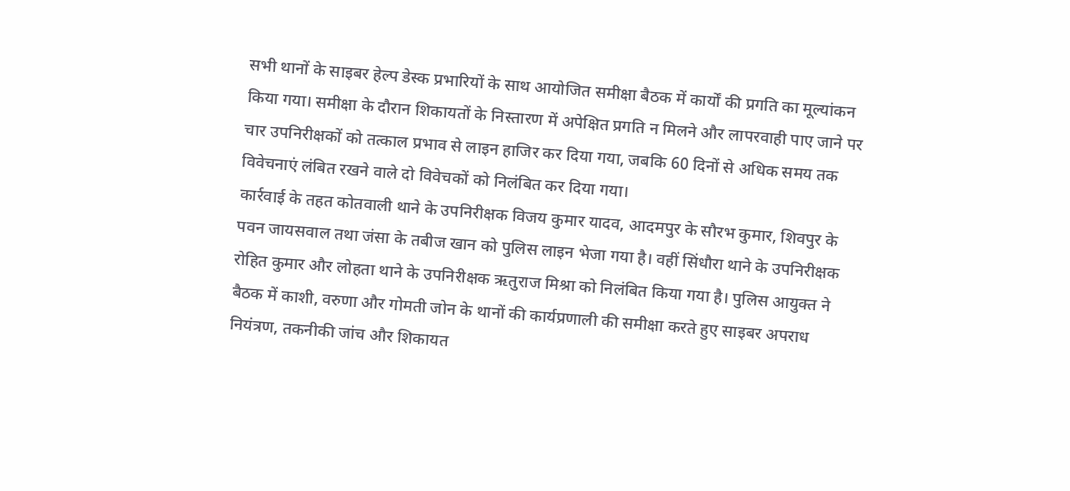सभी थानों के साइबर हेल्प डेस्क प्रभारियों के साथ आयोजित समीक्षा बैठक में कार्यों की प्रगति का मूल्यांकन किया गया। समीक्षा के दौरान शिकायतों के निस्तारण में अपेक्षित प्रगति न मिलने और लापरवाही पाए जाने पर चार उपनिरीक्षकों को तत्काल प्रभाव से लाइन हाजिर कर दिया गया, जबकि 60 दिनों से अधिक समय तक विवेचनाएं लंबित रखने वाले दो विवेचकों को निलंबित कर दिया गया।
कार्रवाई के तहत कोतवाली थाने के उपनिरीक्षक विजय कुमार यादव, आदमपुर के सौरभ कुमार, शिवपुर के पवन जायसवाल तथा जंसा के तबीज खान को पुलिस लाइन भेजा गया है। वहीं सिंधौरा थाने के उपनिरीक्षक रोहित कुमार और लोहता थाने के उपनिरीक्षक ऋतुराज मिश्रा को निलंबित किया गया है। पुलिस आयुक्त ने बैठक में काशी, वरुणा और गोमती जोन के थानों की कार्यप्रणाली की समीक्षा करते हुए साइबर अपराध नियंत्रण, तकनीकी जांच और शिकायत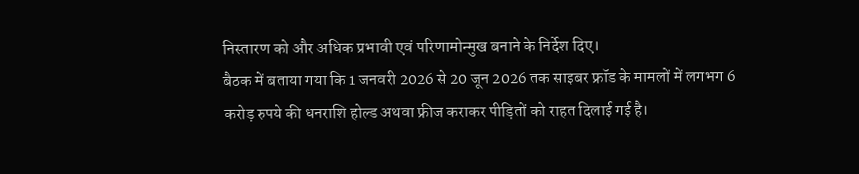निस्तारण को और अधिक प्रभावी एवं परिणामोन्मुख बनाने के निर्देश दिए।
बैठक में बताया गया कि 1 जनवरी 2026 से 20 जून 2026 तक साइबर फ्रॉड के मामलों में लगभग 6 करोड़ रुपये की धनराशि होल्ड अथवा फ्रीज कराकर पीड़ितों को राहत दिलाई गई है।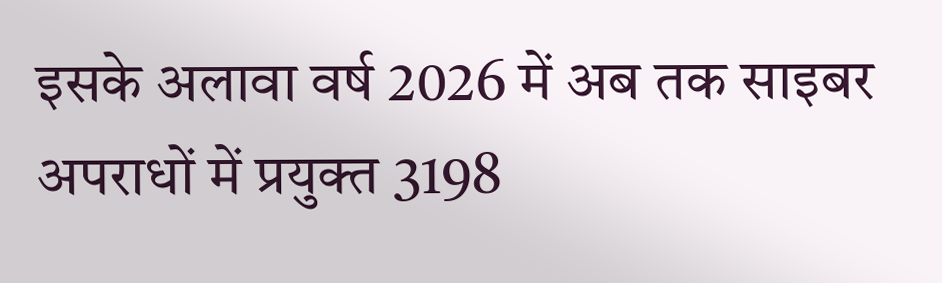इसके अलावा वर्ष 2026 में अब तक साइबर अपराधों में प्रयुक्त 3198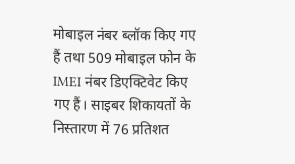मोबाइल नंबर ब्लॉक किए गए हैं तथा 509 मोबाइल फोन के IMEI नंबर डिएक्टिवेट किए गए हैं। साइबर शिकायतों के निस्तारण में 76 प्रतिशत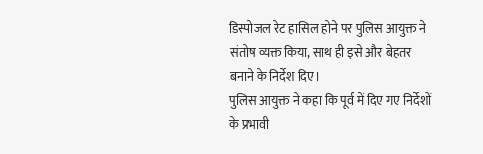डिस्पोजल रेट हासिल होने पर पुलिस आयुक्त ने संतोष व्यक्त किया, साथ ही इसे और बेहतर बनाने के निर्देश दिए।
पुलिस आयुक्त ने कहा कि पूर्व में दिए गए निर्देशों के प्रभावी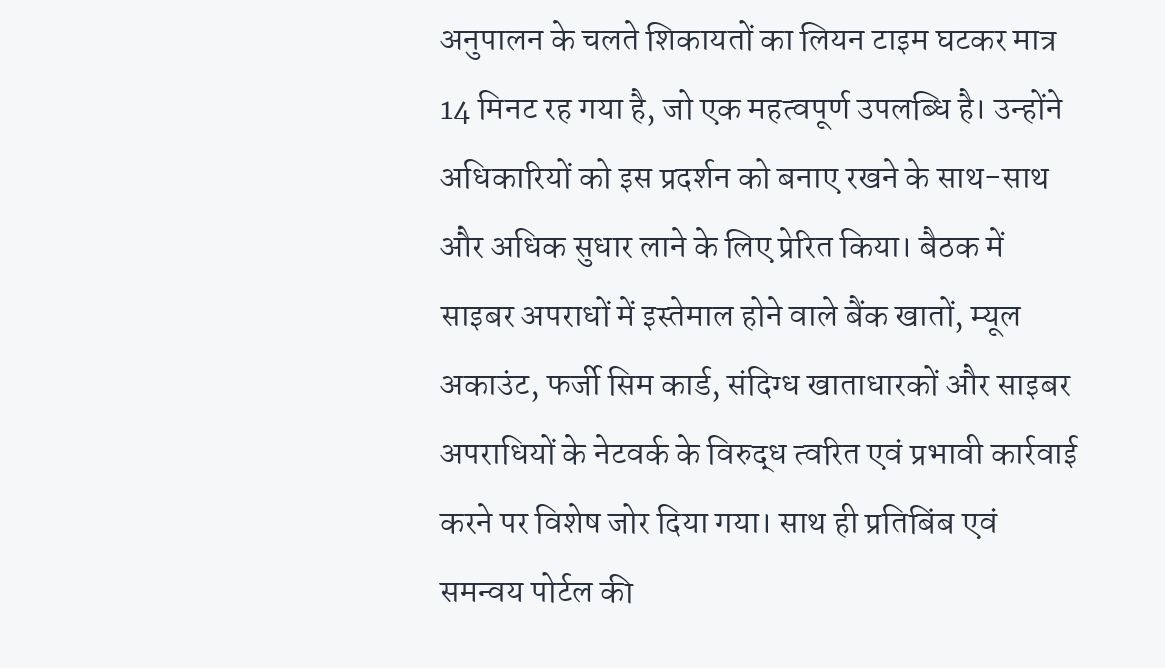अनुपालन के चलते शिकायतों का लियन टाइम घटकर मात्र 14 मिनट रह गया है, जो एक महत्वपूर्ण उपलब्धि है। उन्होंने अधिकारियों को इस प्रदर्शन को बनाए रखने के साथ-साथ और अधिक सुधार लाने के लिए प्रेरित किया। बैठक में साइबर अपराधों में इस्तेमाल होने वाले बैंक खातों, म्यूल अकाउंट, फर्जी सिम कार्ड, संदिग्ध खाताधारकों और साइबर अपराधियों के नेटवर्क के विरुद्ध त्वरित एवं प्रभावी कार्रवाई करने पर विशेष जोर दिया गया। साथ ही प्रतिबिंब एवं समन्वय पोर्टल की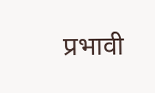प्रभावी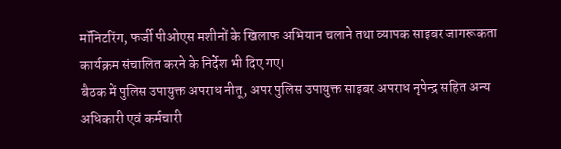मॉनिटरिंग, फर्जी पीओएस मशीनों के खिलाफ अभियान चलाने तथा व्यापक साइबर जागरूकता कार्यक्रम संचालित करने के निर्देश भी दिए गए।
बैठक में पुलिस उपायुक्त अपराध नीतू, अपर पुलिस उपायुक्त साइबर अपराध नृपेन्द्र सहित अन्य अधिकारी एवं कर्मचारी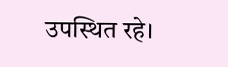उपस्थित रहे।